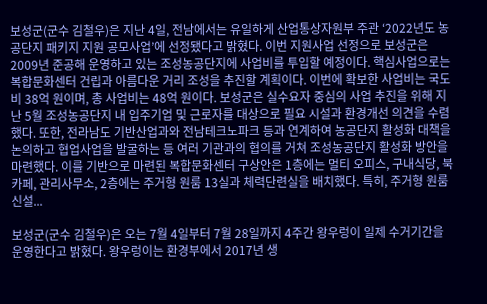보성군(군수 김철우)은 지난 4일, 전남에서는 유일하게 산업통상자원부 주관 ‘2022년도 농공단지 패키지 지원 공모사업’에 선정됐다고 밝혔다. 이번 지원사업 선정으로 보성군은 2009년 준공해 운영하고 있는 조성농공단지에 사업비를 투입할 예정이다. 핵심사업으로는 복합문화센터 건립과 아름다운 거리 조성을 추진할 계획이다. 이번에 확보한 사업비는 국도비 38억 원이며, 총 사업비는 48억 원이다. 보성군은 실수요자 중심의 사업 추진을 위해 지난 5월 조성농공단지 내 입주기업 및 근로자를 대상으로 필요 시설과 환경개선 의견을 수렴했다. 또한, 전라남도 기반산업과와 전남테크노파크 등과 연계하여 농공단지 활성화 대책을 논의하고 협업사업을 발굴하는 등 여러 기관과의 협의를 거쳐 조성농공단지 활성화 방안을 마련했다. 이를 기반으로 마련된 복합문화센터 구상안은 1층에는 멀티 오피스, 구내식당, 북카페, 관리사무소, 2층에는 주거형 원룸 13실과 체력단련실을 배치했다. 특히, 주거형 원룸 신설...

보성군(군수 김철우)은 오는 7월 4일부터 7월 28일까지 4주간 왕우렁이 일제 수거기간을 운영한다고 밝혔다. 왕우렁이는 환경부에서 2017년 생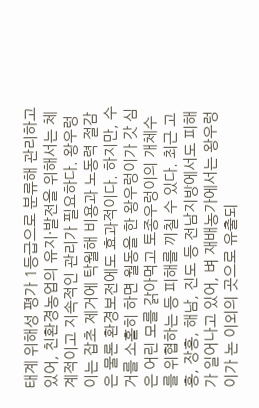태계 위해성 평가 1등급으로 분류해 관리하고 있어, 친환경농업의 유지·발전을 위해서는 체계적이고 지속적인 관리가 필요하다. 왕우렁이는 잡초 제거에 탁월해 비용과 노동력 절감은 물론 환경보전에도 효과적이다. 하지만, 수거를 소홀히 하면 월동을 한 왕우렁이가 갓 심은 어린 모를 갉아먹고 토종우렁이의 개체수를 위협하는 등 피해를 끼칠 수 있다. 최근 고흥, 장흥, 해남, 진도 등 전남지방에서도 피해가 일어나고 있어, 벼 재배농가에서는 왕우렁이가 논 이외의 곳으로 유출되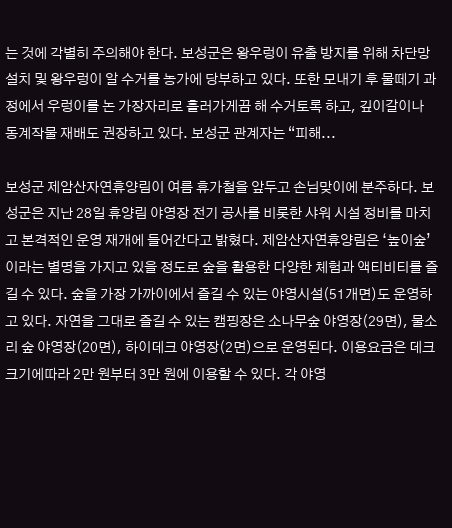는 것에 각별히 주의해야 한다. 보성군은 왕우렁이 유출 방지를 위해 차단망 설치 및 왕우렁이 알 수거를 농가에 당부하고 있다. 또한 모내기 후 물떼기 과정에서 우렁이를 논 가장자리로 흘러가게끔 해 수거토록 하고, 깊이갈이나 동계작물 재배도 권장하고 있다. 보성군 관계자는 “피해...

보성군 제암산자연휴양림이 여름 휴가철을 앞두고 손님맞이에 분주하다. 보성군은 지난 28일 휴양림 야영장 전기 공사를 비롯한 샤워 시설 정비를 마치고 본격적인 운영 재개에 들어간다고 밝혔다. 제암산자연휴양림은 ‘높이숲’이라는 별명을 가지고 있을 정도로 숲을 활용한 다양한 체험과 액티비티를 즐길 수 있다. 숲을 가장 가까이에서 즐길 수 있는 야영시설(51개면)도 운영하고 있다. 자연을 그대로 즐길 수 있는 캠핑장은 소나무숲 야영장(29면), 물소리 숲 야영장(20면), 하이데크 야영장(2면)으로 운영된다. 이용요금은 데크 크기에따라 2만 원부터 3만 원에 이용할 수 있다. 각 야영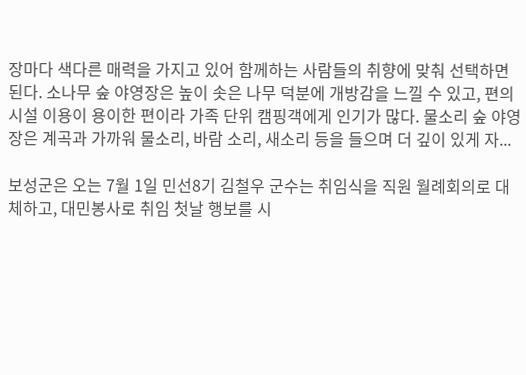장마다 색다른 매력을 가지고 있어 함께하는 사람들의 취향에 맞춰 선택하면 된다. 소나무 숲 야영장은 높이 솟은 나무 덕분에 개방감을 느낄 수 있고, 편의시설 이용이 용이한 편이라 가족 단위 캠핑객에게 인기가 많다. 물소리 숲 야영장은 계곡과 가까워 물소리, 바람 소리, 새소리 등을 들으며 더 깊이 있게 자...

보성군은 오는 7월 1일 민선8기 김철우 군수는 취임식을 직원 월례회의로 대체하고, 대민봉사로 취임 첫날 행보를 시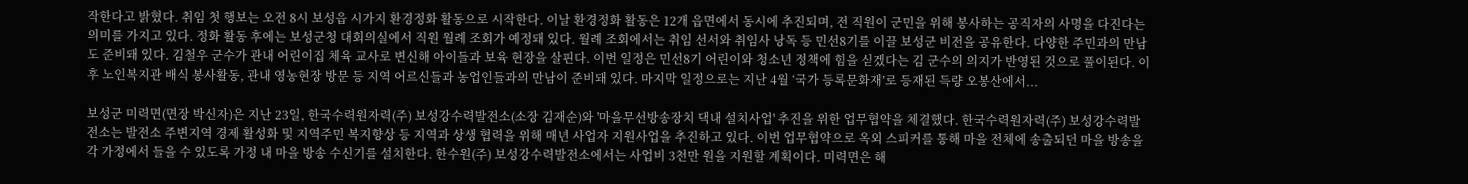작한다고 밝혔다. 취임 첫 행보는 오전 8시 보성읍 시가지 환경정화 활동으로 시작한다. 이날 환경정화 활동은 12개 읍면에서 동시에 추진되며, 전 직원이 군민을 위해 봉사하는 공직자의 사명을 다진다는 의미를 가지고 있다. 정화 활동 후에는 보성군청 대회의실에서 직원 월례 조회가 예정돼 있다. 월례 조회에서는 취임 선서와 취임사 낭독 등 민선8기를 이끌 보성군 비전을 공유한다. 다양한 주민과의 만남도 준비돼 있다. 김철우 군수가 관내 어린이집 체육 교사로 변신해 아이들과 보육 현장을 살핀다. 이번 일정은 민선8기 어린이와 청소년 정책에 힘을 싣겠다는 김 군수의 의지가 반영된 것으로 풀이된다. 이후 노인복지관 배식 봉사활동, 관내 영농현장 방문 등 지역 어르신들과 농업인들과의 만남이 준비돼 있다. 마지막 일정으로는 지난 4월 ‘국가 등록문화재’로 등재된 득량 오봉산에서...

보성군 미력면(면장 박신자)은 지난 23일, 한국수력원자력(주) 보성강수력발전소(소장 김재순)와 '마을무선방송장치 댁내 설치사업' 추진을 위한 업무협약을 체결했다. 한국수력원자력(주) 보성강수력발전소는 발전소 주변지역 경제 활성화 및 지역주민 복지향상 등 지역과 상생 협력을 위해 매년 사업자 지원사업을 추진하고 있다. 이번 업무협약으로 옥외 스피커를 통해 마을 전체에 송출되던 마을 방송을 각 가정에서 들을 수 있도록 가정 내 마을 방송 수신기를 설치한다. 한수원(주) 보성강수력발전소에서는 사업비 3천만 원을 지원할 계획이다. 미력면은 해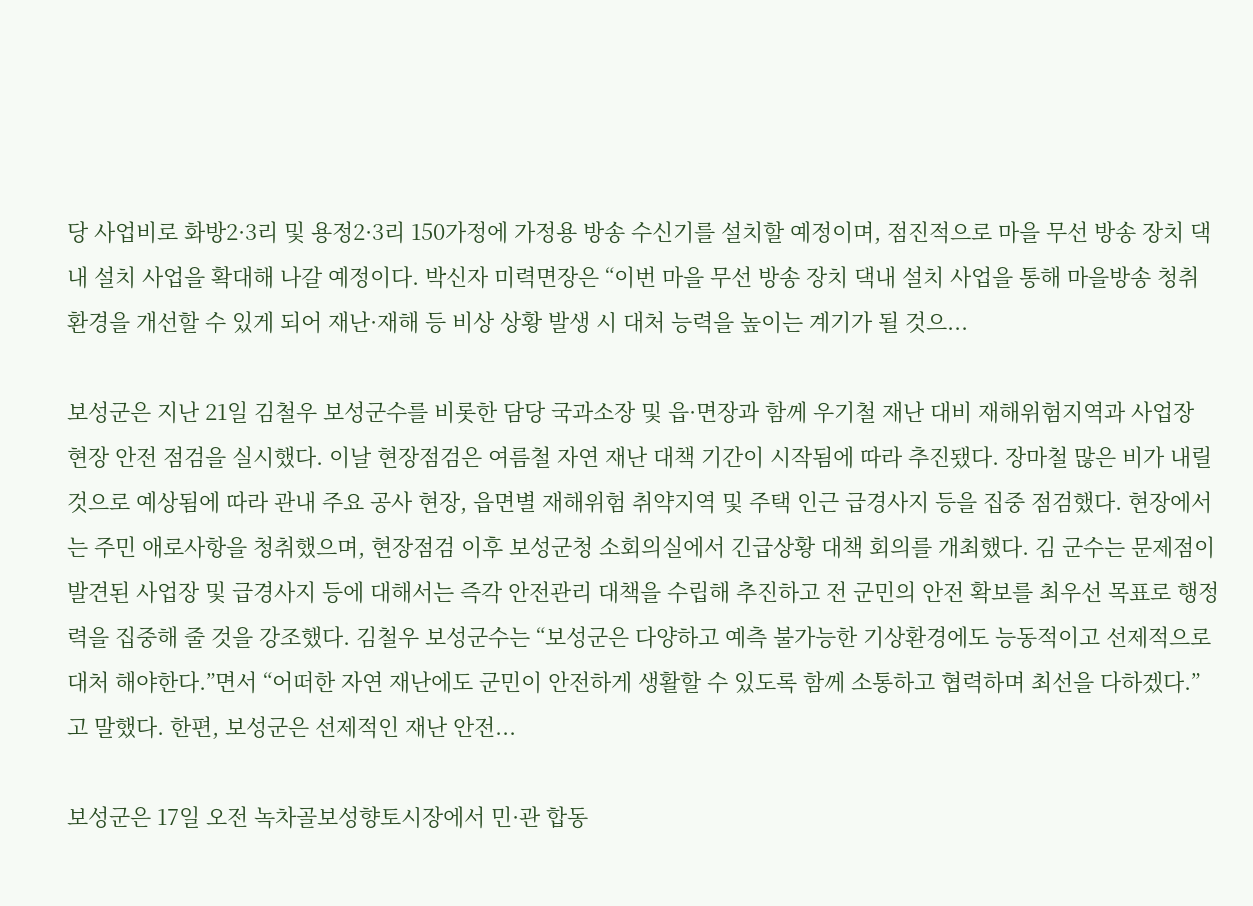당 사업비로 화방2·3리 및 용정2·3리 150가정에 가정용 방송 수신기를 설치할 예정이며, 점진적으로 마을 무선 방송 장치 댁내 설치 사업을 확대해 나갈 예정이다. 박신자 미력면장은 “이번 마을 무선 방송 장치 댁내 설치 사업을 통해 마을방송 청취 환경을 개선할 수 있게 되어 재난·재해 등 비상 상황 발생 시 대처 능력을 높이는 계기가 될 것으...

보성군은 지난 21일 김철우 보성군수를 비롯한 담당 국과소장 및 읍·면장과 함께 우기철 재난 대비 재해위험지역과 사업장 현장 안전 점검을 실시했다. 이날 현장점검은 여름철 자연 재난 대책 기간이 시작됨에 따라 추진됐다. 장마철 많은 비가 내릴 것으로 예상됨에 따라 관내 주요 공사 현장, 읍면별 재해위험 취약지역 및 주택 인근 급경사지 등을 집중 점검했다. 현장에서는 주민 애로사항을 청취했으며, 현장점검 이후 보성군청 소회의실에서 긴급상황 대책 회의를 개최했다. 김 군수는 문제점이 발견된 사업장 및 급경사지 등에 대해서는 즉각 안전관리 대책을 수립해 추진하고 전 군민의 안전 확보를 최우선 목표로 행정력을 집중해 줄 것을 강조했다. 김철우 보성군수는 “보성군은 다양하고 예측 불가능한 기상환경에도 능동적이고 선제적으로 대처 해야한다.”면서 “어떠한 자연 재난에도 군민이 안전하게 생활할 수 있도록 함께 소통하고 협력하며 최선을 다하겠다.”고 말했다. 한편, 보성군은 선제적인 재난 안전...

보성군은 17일 오전 녹차골보성향토시장에서 민·관 합동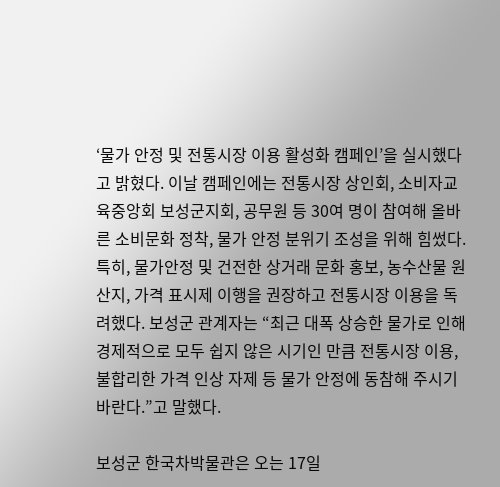‘물가 안정 및 전통시장 이용 활성화 캠페인’을 실시했다고 밝혔다. 이날 캠페인에는 전통시장 상인회, 소비자교육중앙회 보성군지회, 공무원 등 30여 명이 참여해 올바른 소비문화 정착, 물가 안정 분위기 조성을 위해 힘썼다. 특히, 물가안정 및 건전한 상거래 문화 홍보, 농수산물 원산지, 가격 표시제 이행을 권장하고 전통시장 이용을 독려했다. 보성군 관계자는 “최근 대폭 상승한 물가로 인해 경제적으로 모두 쉽지 않은 시기인 만큼 전통시장 이용, 불합리한 가격 인상 자제 등 물가 안정에 동참해 주시기 바란다.”고 말했다.

보성군 한국차박물관은 오는 17일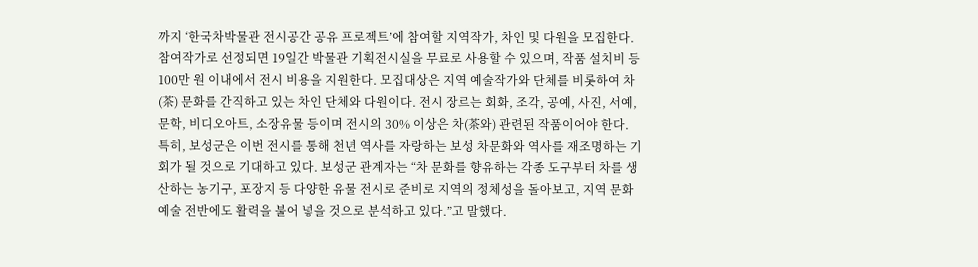까지 ‘한국차박물관 전시공간 공유 프로젝트’에 참여할 지역작가, 차인 및 다원을 모집한다. 참여작가로 선정되면 19일간 박물관 기획전시실을 무료로 사용할 수 있으며, 작품 설치비 등 100만 원 이내에서 전시 비용을 지원한다. 모집대상은 지역 예술작가와 단체를 비롯하여 차(茶) 문화를 간직하고 있는 차인 단체와 다원이다. 전시 장르는 회화, 조각, 공예, 사진, 서예, 문학, 비디오아트, 소장유물 등이며 전시의 30% 이상은 차(茶와) 관련된 작품이어야 한다. 특히, 보성군은 이번 전시를 통해 천년 역사를 자랑하는 보성 차문화와 역사를 재조명하는 기회가 될 것으로 기대하고 있다. 보성군 관계자는 “차 문화를 향유하는 각종 도구부터 차를 생산하는 농기구, 포장지 등 다양한 유물 전시로 준비로 지역의 정체성을 돌아보고, 지역 문화예술 전반에도 활력을 불어 넣을 것으로 분석하고 있다.”고 말했다.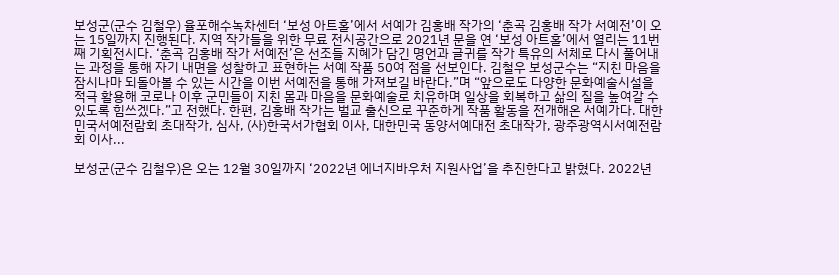보성군(군수 김철우) 율포해수녹차센터 ‘보성 아트홀’에서 서예가 김홍배 작가의 ‘춘곡 김홍배 작가 서예전’이 오는 15일까지 진행된다. 지역 작가들을 위한 무료 전시공간으로 2021년 문을 연 ‘보성 아트홀’에서 열리는 11번째 기획전시다. ‘춘곡 김홍배 작가 서예전’은 선조들 지혜가 담긴 명언과 글귀를 작가 특유의 서체로 다시 풀어내는 과정을 통해 자기 내면을 성찰하고 표현하는 서예 작품 50여 점을 선보인다. 김철우 보성군수는 “지친 마음을 잠시나마 되돌아볼 수 있는 시간을 이번 서예전을 통해 가져보길 바란다.”며 “앞으로도 다양한 문화예술시설을 적극 활용해 코로나 이후 군민들이 지친 몸과 마음을 문화예술로 치유하며 일상을 회복하고 삶의 질을 높여갈 수 있도록 힘쓰겠다.”고 전했다. 한편, 김홍배 작가는 벌교 출신으로 꾸준하게 작품 활동을 전개해온 서예가다. 대한민국서예전람회 초대작가, 심사, (사)한국서가협회 이사, 대한민국 동양서예대전 초대작가, 광주광역시서예전람회 이사...

보성군(군수 김철우)은 오는 12월 30일까지 ‘2022년 에너지바우처 지원사업’을 추진한다고 밝혔다. 2022년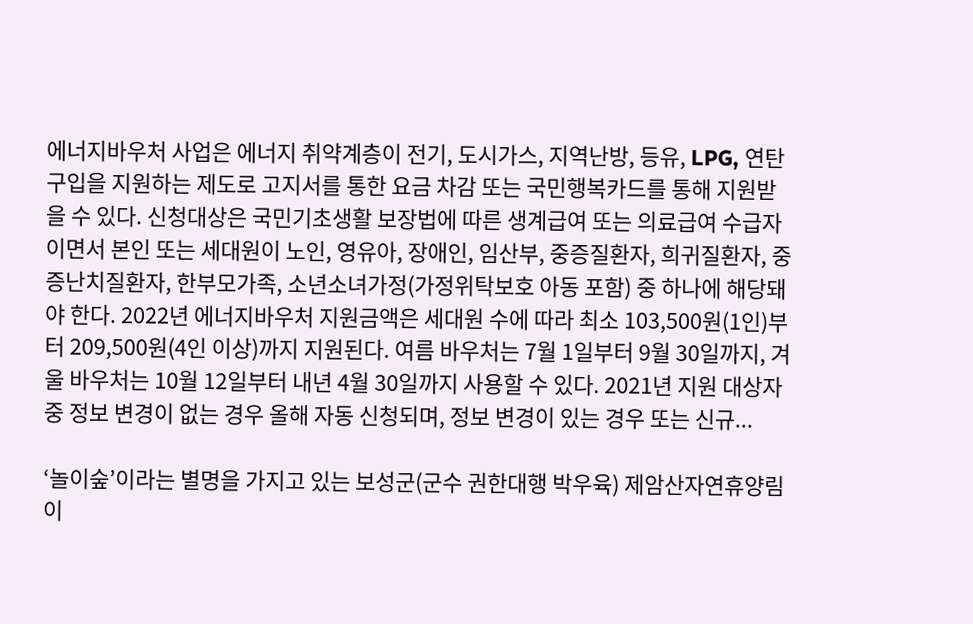에너지바우처 사업은 에너지 취약계층이 전기, 도시가스, 지역난방, 등유, LPG, 연탄 구입을 지원하는 제도로 고지서를 통한 요금 차감 또는 국민행복카드를 통해 지원받을 수 있다. 신청대상은 국민기초생활 보장법에 따른 생계급여 또는 의료급여 수급자이면서 본인 또는 세대원이 노인, 영유아, 장애인, 임산부, 중증질환자, 희귀질환자, 중증난치질환자, 한부모가족, 소년소녀가정(가정위탁보호 아동 포함) 중 하나에 해당돼야 한다. 2022년 에너지바우처 지원금액은 세대원 수에 따라 최소 103,500원(1인)부터 209,500원(4인 이상)까지 지원된다. 여름 바우처는 7월 1일부터 9월 30일까지, 겨울 바우처는 10월 12일부터 내년 4월 30일까지 사용할 수 있다. 2021년 지원 대상자 중 정보 변경이 없는 경우 올해 자동 신청되며, 정보 변경이 있는 경우 또는 신규...

‘놀이숲’이라는 별명을 가지고 있는 보성군(군수 권한대행 박우육) 제암산자연휴양림이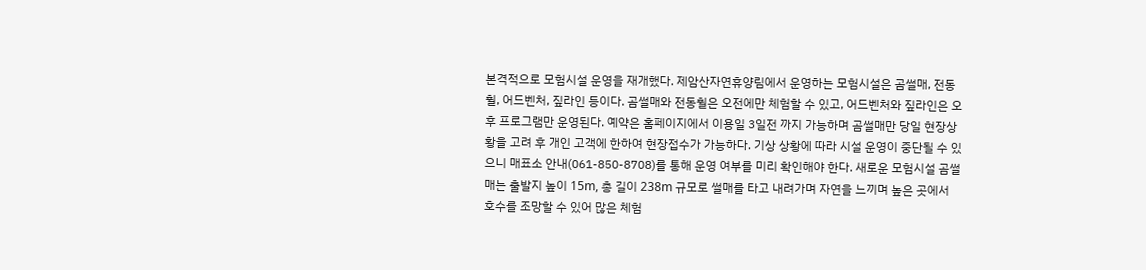본격적으로 모험시설 운영을 재개했다. 제암산자연휴양림에서 운영하는 모험시설은 곰썰매, 전동휠, 어드벤처, 짚라인 등이다. 곰썰매와 전동휠은 오전에만 체험할 수 있고, 어드벤처와 짚라인은 오후 프로그램만 운영된다. 예약은 홈페이지에서 이용일 3일전 까지 가능하며 곰썰매만 당일 현장상황을 고려 후 개인 고객에 한하여 현장접수가 가능하다. 기상 상황에 따라 시설 운영이 중단될 수 있으니 매표소 안내(061-850-8708)를 통해 운영 여부를 미리 확인해야 한다. 새로운 모험시설 곰썰매는 출발지 높이 15m, 총 길이 238m 규모로 썰매를 타고 내려가며 자연을 느끼며 높은 곳에서 호수를 조망할 수 있어 많은 체험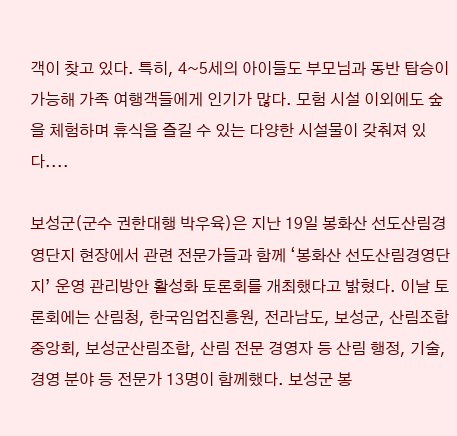객이 찾고 있다. 특히, 4~5세의 아이들도 부모님과 동반 탑승이 가능해 가족 여행객들에게 인기가 많다. 모험 시설 이외에도 숲을 체험하며 휴식을 즐길 수 있는 다양한 시설물이 갖춰져 있다....

보성군(군수 권한대행 박우육)은 지난 19일 봉화산 선도산림경영단지 현장에서 관련 전문가들과 함께 ‘봉화산 선도산림경영단지’ 운영 관리방안 활성화 토론회를 개최했다고 밝혔다. 이날 토론회에는 산림청, 한국임업진흥원, 전라남도, 보성군, 산림조합중앙회, 보성군산림조합, 산림 전문 경영자 등 산림 행정, 기술, 경영 분야 등 전문가 13명이 함께했다. 보성군 봉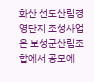화산 선도산림경영단지 조성사업은 보성군산림조합에서 공모에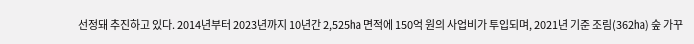선정돼 추진하고 있다. 2014년부터 2023년까지 10년간 2,525㏊ 면적에 150억 원의 사업비가 투입되며, 2021년 기준 조림(362㏊) 숲 가꾸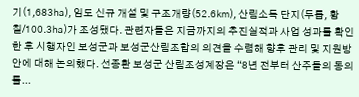기(1,683㏊), 임도 신규 개설 및 구조개량(52.6㎞), 산림소득 단지(두릅, 황칠/100.3㏊)가 조성됐다. 관련자들은 지금까지의 추진실적과 사업 성과를 확인한 후 시행자인 보성군과 보성군산림조합의 의견을 수렴해 향후 관리 및 지원방안에 대해 논의했다. 선종환 보성군 산림조성계장은 “8년 전부터 산주들의 동의를...